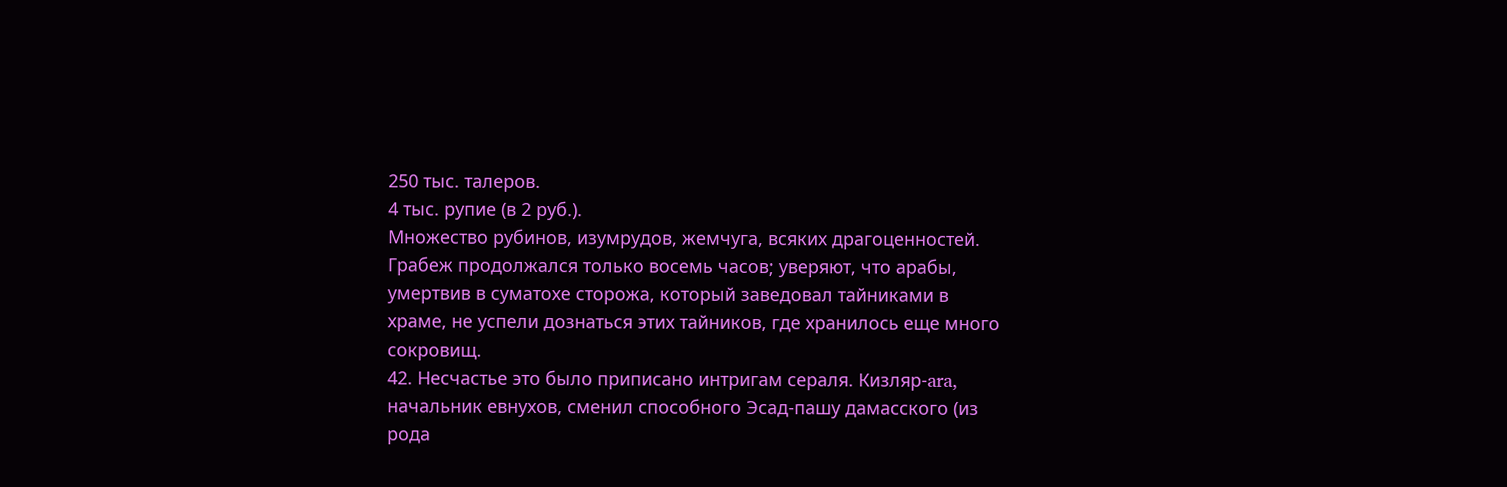250 тыс. талеров.
4 тыс. рупие (в 2 руб.).
Множество рубинов, изумрудов, жемчуга, всяких драгоценностей.
Грабеж продолжался только восемь часов; уверяют, что арабы, умертвив в суматохе сторожа, который заведовал тайниками в храме, не успели дознаться этих тайников, где хранилось еще много сокровищ.
42. Несчастье это было приписано интригам сераля. Кизляр-ara, начальник евнухов, сменил способного Эсад-пашу дамасского (из рода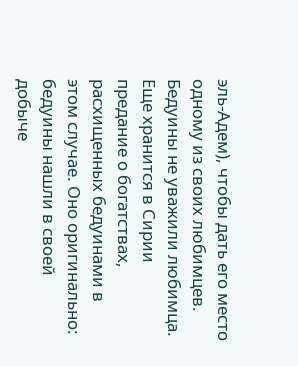эль-Адем), чтобы дать его место одному из своих любимцев. Бедуины не уважили любимца. Еще хранится в Сирии предание о богатствах, расхищенных бедуинами в этом случае. Оно оригинально: бедуины нашли в своей добыче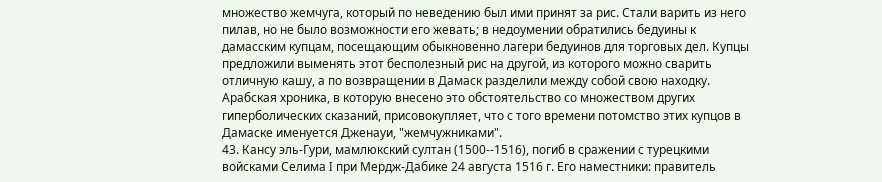множество жемчуга, который по неведению был ими принят за рис. Стали варить из него пилав, но не было возможности его жевать; в недоумении обратились бедуины к дамасским купцам, посещающим обыкновенно лагери бедуинов для торговых дел. Купцы предложили выменять этот бесполезный рис на другой, из которого можно сварить отличную кашу, а по возвращении в Дамаск разделили между собой свою находку. Арабская хроника, в которую внесено это обстоятельство со множеством других гиперболических сказаний, присовокупляет, что с того времени потомство этих купцов в Дамаске именуется Дженауи, "жемчужниками".
43. Кансу эль-Гури, мамлюкский султан (1500--1516), погиб в сражении с турецкими войсками Селима I при Мердж-Дабике 24 августа 1516 г. Его наместники: правитель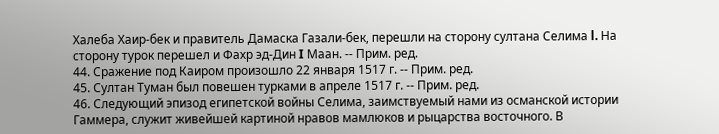Халеба Хаир-бек и правитель Дамаска Газали-бек, перешли на сторону султана Селима l. На сторону турок перешел и Фахр эд-Дин I Маан. -- Прим. ред.
44. Сражение под Каиром произошло 22 января 1517 г. -- Прим. ред.
45. Султан Туман был повешен турками в апреле 1517 г. -- Прим. ред.
46. Следующий эпизод египетской войны Селима, заимствуемый нами из османской истории Гаммера, служит живейшей картиной нравов мамлюков и рыцарства восточного. В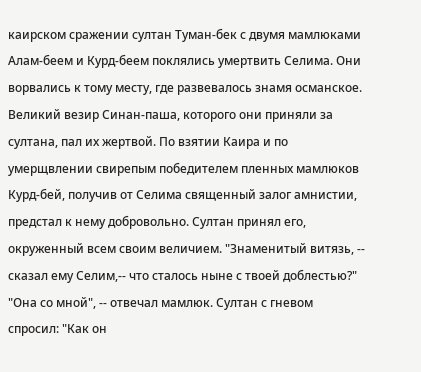каирском сражении султан Туман-бек с двумя мамлюками Алам-беем и Курд-беем поклялись умертвить Селима. Они ворвались к тому месту, где развевалось знамя османское. Великий везир Синан-паша, которого они приняли за султана, пал их жертвой. По взятии Каира и по умерщвлении свирепым победителем пленных мамлюков Курд-бей, получив от Селима священный залог амнистии, предстал к нему добровольно. Султан принял его, окруженный всем своим величием. "Знаменитый витязь, -- сказал ему Селим,-- что сталось ныне с твоей доблестью?" "Она со мной", -- отвечал мамлюк. Султан с гневом спросил: "Как он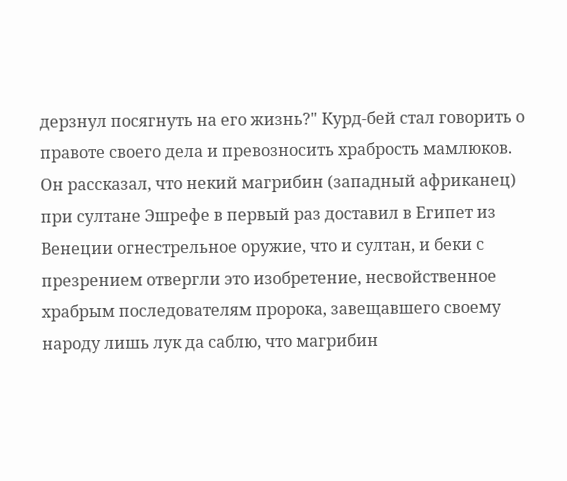дерзнул посягнуть на его жизнь?" Курд-бей стал говорить о правоте своего дела и превозносить храбрость мамлюков. Он рассказал, что некий магрибин (западный африканец) при султане Эшрефе в первый раз доставил в Египет из Венеции огнестрельное оружие, что и султан, и беки с презрением отвергли это изобретение, несвойственное храбрым последователям пророка, завещавшего своему народу лишь лук да саблю, что магрибин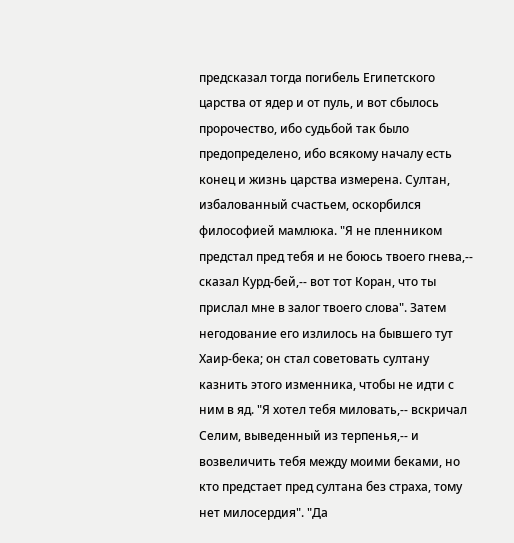предсказал тогда погибель Египетского царства от ядер и от пуль, и вот сбылось пророчество, ибо судьбой так было предопределено, ибо всякому началу есть конец и жизнь царства измерена. Султан, избалованный счастьем, оскорбился философией мамлюка. "Я не пленником предстал пред тебя и не боюсь твоего гнева,-- сказал Курд-бей,-- вот тот Коран, что ты прислал мне в залог твоего слова". Затем негодование его излилось на бывшего тут Хаир-бека; он стал советовать султану казнить этого изменника, чтобы не идти с ним в яд. "Я хотел тебя миловать,-- вскричал Селим, выведенный из терпенья,-- и возвеличить тебя между моими беками, но кто предстает пред султана без страха, тому нет милосердия". "Да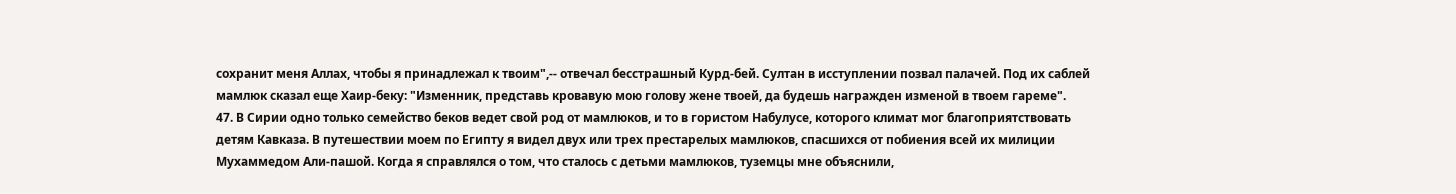сохранит меня Аллах, чтобы я принадлежал к твоим",-- отвечал бесстрашный Курд-бей. Султан в исступлении позвал палачей. Под их саблей мамлюк сказал еще Хаир-беку: "Изменник, представь кровавую мою голову жене твоей, да будешь награжден изменой в твоем гареме".
47. В Сирии одно только семейство беков ведет свой род от мамлюков, и то в гористом Набулусе, которого климат мог благоприятствовать детям Кавказа. В путешествии моем по Египту я видел двух или трех престарелых мамлюков, спасшихся от побиения всей их милиции Мухаммедом Али-пашой. Когда я справлялся о том, что сталось с детьми мамлюков, туземцы мне объяснили,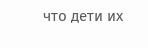что дети их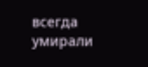всегда умирали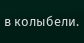в колыбели.